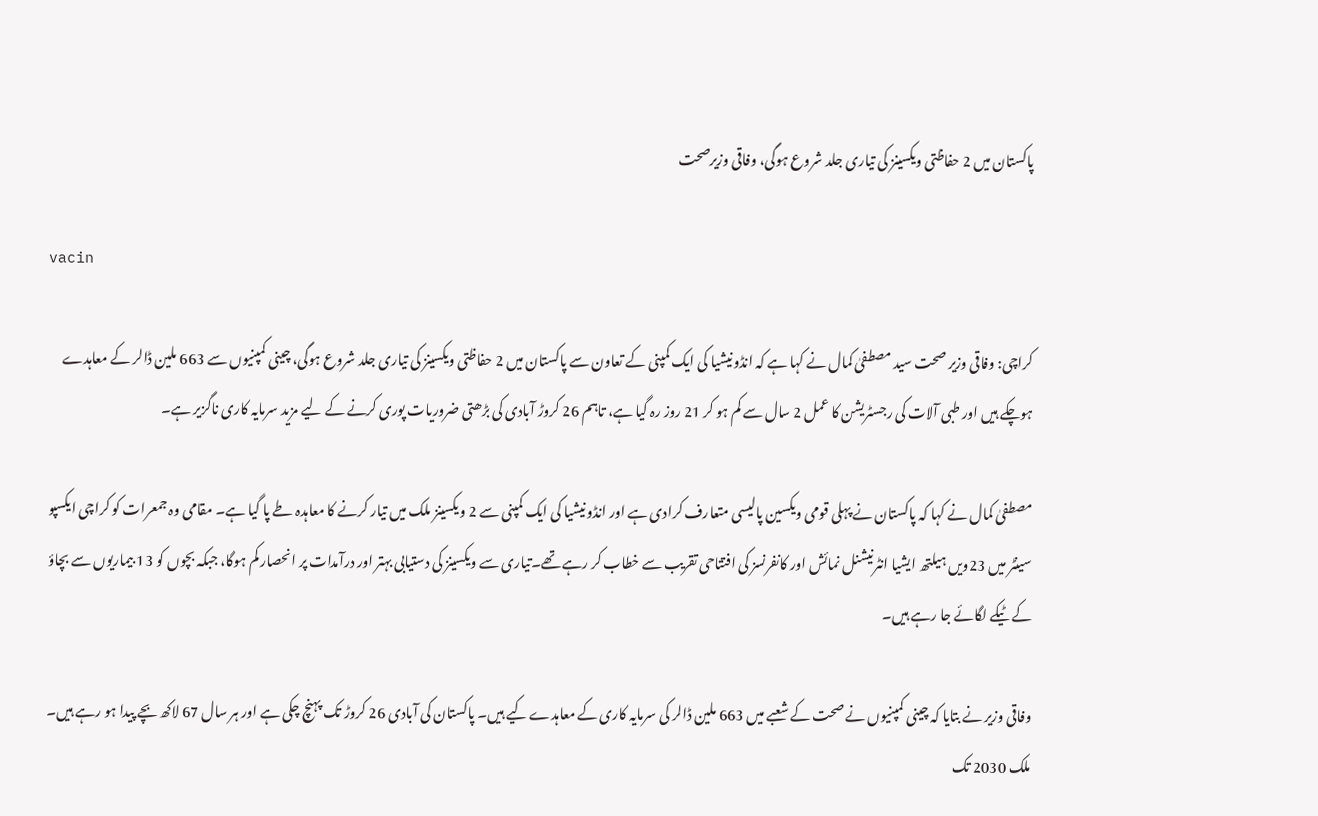پاکستان میں 2 حفاظتی ویکسینز کی تیاری جلد شروع ہوگی، وفاقی وزیرصحت

vacin

کراچی: وفاقی وزیر صحت سید مصطفیٰ کمال نے کہا ہے کہ انڈونیشیا کی ایک کمپنی کے تعاون سے پاکستان میں 2 حفاظتی ویکسینز کی تیاری جلد شروع ہوگی، چینی کمپنیوں سے 663 ملین ڈالر کے معاہدے ہوچکے ہیں اور طبی آلات کی رجسٹریشن کا عمل 2 سال سے کم ہو کر 21 روز رہ گیا ہے، تاہم 26 کروڑ آبادی کی بڑھتی ضروریات پوری کرنے کے لیے مزید سرمایہ کاری ناگزیر ہے۔

مصطفیٰ کمال نے کہا کہ پاکستان نے پہلی قومی ویکسین پالیسی متعارف کرادی ہے اور انڈونیشیا کی ایک کمپنی سے 2 ویکسینز ملک میں تیار کرنے کا معاہدہ طے پا گیا ہے۔ مقامی وہ جمعرات کو کراچی ایکسپو سینٹر میں 23ویں ہیلتھ ایشیا انٹرنیشنل نمائش اور کانفرنسز کی افتتاحی تقریب سے خطاب کر رہے تھے۔تیاری سے ویکسینز کی دستیابی بہتر اور درآمدات پر انحصار کم ہوگا، جبکہ بچوں کو 13 بیماریوں سے بچاؤ کے ٹیکے لگائے جا رہے ہیں۔

وفاقی وزیر نے بتایا کہ چینی کمپنیوں نے صحت کے شعبے میں 663 ملین ڈالر کی سرمایہ کاری کے معاہدے کیے ہیں۔ پاکستان کی آبادی 26 کروڑ تک پہنچ چکی ہے اور ہر سال 67 لاکھ بچے پیدا ہو رہے ہیں۔ ملک 2030 تک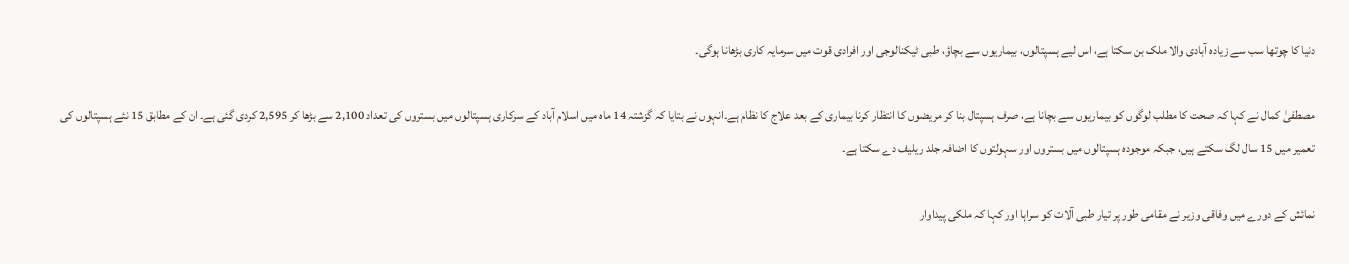دنیا کا چوتھا سب سے زیادہ آبادی والا ملک بن سکتا ہے، اس لیے ہسپتالوں، بیماریوں سے بچاؤ، طبی ٹیکنالوجی اور افرادی قوت میں سرمایہ کاری بڑھانا ہوگی۔

مصطفیٰ کمال نے کہا کہ صحت کا مطلب لوگوں کو بیماریوں سے بچانا ہے، صرف ہسپتال بنا کر مریضوں کا انتظار کرنا بیماری کے بعد علاج کا نظام ہے۔انہوں نے بتایا کہ گزشتہ 14 ماہ میں اسلام آباد کے سرکاری ہسپتالوں میں بستروں کی تعداد 2,100 سے بڑھا کر 2,595 کردی گئی ہے۔ ان کے مطابق 15 نئے ہسپتالوں کی تعمیر میں 15 سال لگ سکتے ہیں، جبکہ موجودہ ہسپتالوں میں بستروں اور سہولتوں کا اضافہ جلد ریلیف دے سکتا ہے۔

نمائش کے دورے میں وفاقی وزیر نے مقامی طور پر تیار طبی آلات کو سراہا اور کہا کہ ملکی پیداوار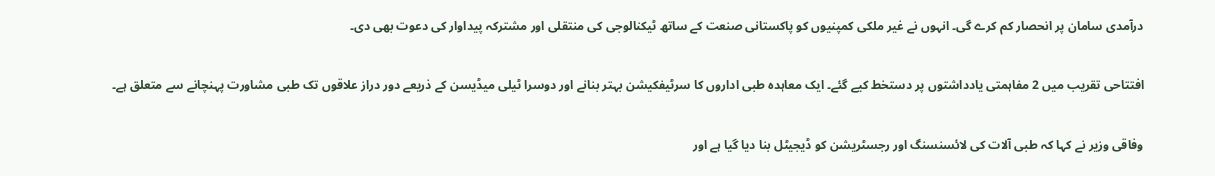درآمدی سامان پر انحصار کم کرے گی۔ انہوں نے غیر ملکی کمپنیوں کو پاکستانی صنعت کے ساتھ ٹیکنالوجی کی منتقلی اور مشترکہ پیداوار کی دعوت بھی دی۔

افتتاحی تقریب میں 2 مفاہمتی یادداشتوں پر دستخط کیے گئے۔ ایک معاہدہ طبی اداروں کا سرٹیفکیشن بہتر بنانے اور دوسرا ٹیلی میڈیسن کے ذریعے دور دراز علاقوں تک طبی مشاورت پہنچانے سے متعلق ہے۔

وفاقی وزیر نے کہا کہ طبی آلات کی لائسنسنگ اور رجسٹریشن کو ڈیجیٹل بنا دیا گیا ہے اور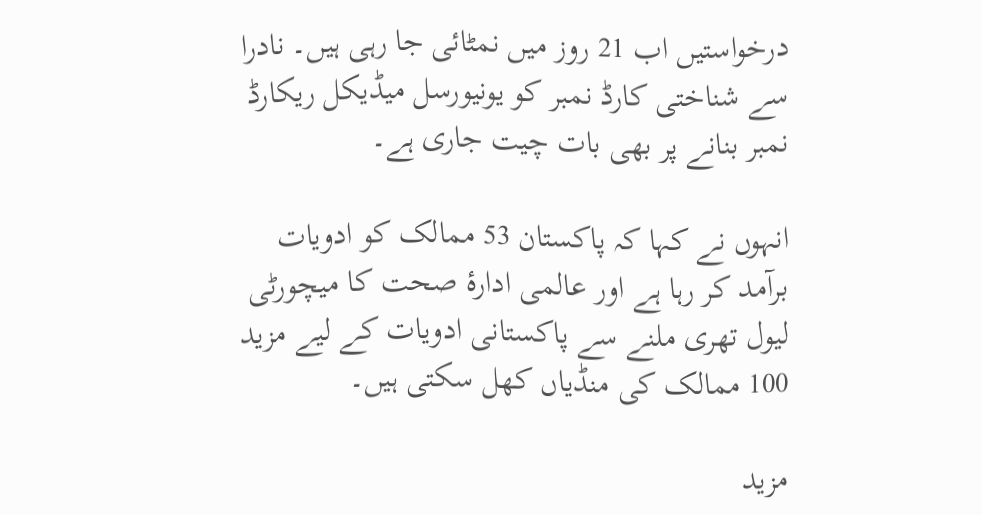درخواستیں اب 21 روز میں نمٹائی جا رہی ہیں۔ نادرا سے شناختی کارڈ نمبر کو یونیورسل میڈیکل ریکارڈ نمبر بنانے پر بھی بات چیت جاری ہے۔

انہوں نے کہا کہ پاکستان 53 ممالک کو ادویات برآمد کر رہا ہے اور عالمی ادارۂ صحت کا میچورٹی لیول تھری ملنے سے پاکستانی ادویات کے لیے مزید 100 ممالک کی منڈیاں کھل سکتی ہیں۔

مزید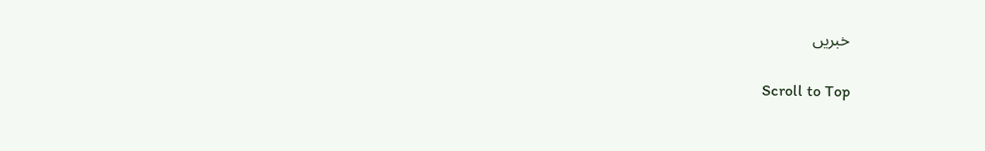خبریں

Scroll to Top